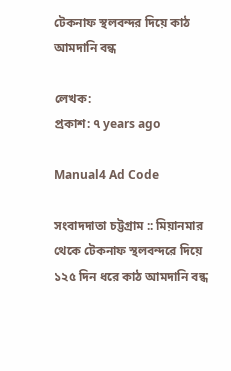টেকনাফ স্থলবন্দর দিয়ে কাঠ আমদানি বন্ধ

লেখক:
প্রকাশ: ৭ years ago

Manual4 Ad Code

সংবাদদাতা চট্টগ্রাম :: মিয়ানমার থেকে টেকনাফ স্থলবন্দরে দিয়ে ১২৫ দিন ধরে কাঠ আমদানি বন্ধ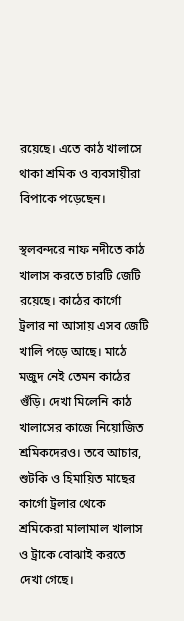রয়েছে। এতে কাঠ খালাসে থাকা শ্রমিক ও ব্যবসায়ীরা বিপাকে পড়েছেন।

স্থলবন্দরে নাফ নদীতে কাঠ খালাস করতে চারটি জেটি রয়েছে। কাঠের কার্গো ট্রলার না আসায় এসব জেটি খালি পড়ে আছে। মাঠে মজুদ নেই তেমন কাঠের গুঁড়ি। দেখা মিলেনি কাঠ খালাসের কাজে নিয়োজিত শ্রমিকদেরও। তবে আচার, শুটকি ও হিমায়িত মাছের কার্গো ট্রলার থেকে শ্রমিকেরা মালামাল খালাস ও ট্রাকে বোঝাই করতে দেখা গেছে।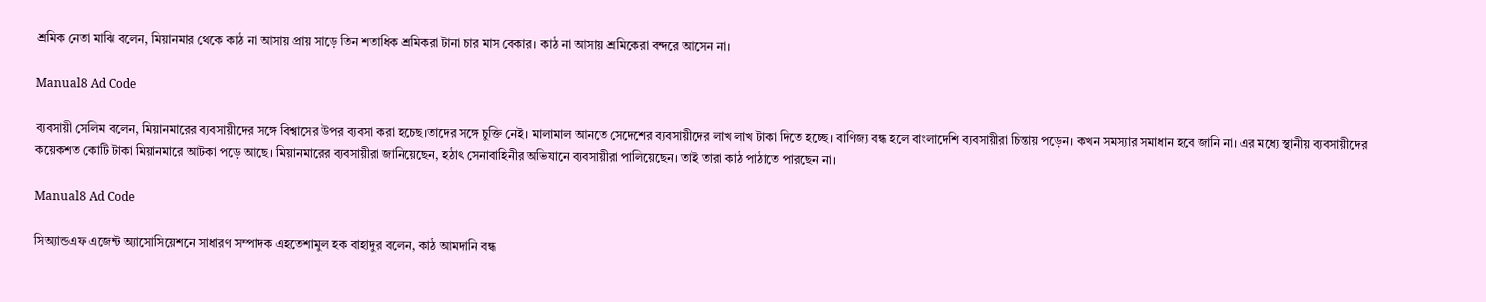শ্রমিক নেতা মাঝি বলেন, মিয়ানমার থেকে কাঠ না আসায় প্রায় সাড়ে তিন শতাধিক শ্রমিকরা টানা চার মাস বেকার। কাঠ না আসায় শ্রমিকেরা বন্দরে আসেন না।

Manual8 Ad Code

ব্যবসায়ী সেলিম বলেন, মিয়ানমারের ব্যবসায়ীদের সঙ্গে বিশ্বাসের উপর ব্যবসা করা হচেছ।তাদের সঙ্গে চুক্তি নেই। মালামাল আনতে সেদেশের ব্যবসায়ীদের লাখ লাখ টাকা দিতে হচ্ছে। বাণিজ্য বন্ধ হলে বাংলাদেশি ব্যবসায়ীরা চিন্তায় পড়েন। কখন সমস্যার সমাধান হবে জানি না। এর মধ্যে স্থানীয় ব্যবসায়ীদের কয়েকশত কোটি টাকা মিয়ানমারে আটকা পড়ে আছে। মিয়ানমারের ব্যবসায়ীরা জানিয়েছেন, হঠাৎ সেনাবাহিনীর অভিযানে ব্যবসায়ীরা পালিয়েছেন। তাই তারা কাঠ পাঠাতে পারছেন না।

Manual8 Ad Code

সিঅ্যান্ডএফ এজেন্ট অ্যাসোসিয়েশনে সাধারণ সম্পাদক এহতেশামুল হক বাহাদুর বলেন, কাঠ আমদানি বন্ধ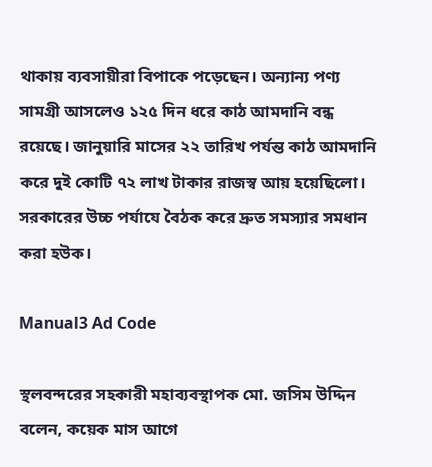থাকায় ব্যবসায়ীরা বিপাকে পড়েছেন। অন্যান্য পণ্য সামগ্রী আসলেও ১২৫ দিন ধরে কাঠ আমদানি বন্ধ রয়েছে। জানুয়ারি মাসের ২২ তারিখ পর্যন্ত কাঠ আমদানি করে দুই কোটি ৭২ লাখ টাকার রাজস্ব আয় হয়েছিলো। সরকারের উচ্চ পর্যাযে বৈঠক করে দ্রুত সমস্যার সমধান করা হউক।

Manual3 Ad Code

স্থলবন্দরের সহকারী মহাব্যবস্থাপক মো. জসিম উদ্দিন বলেন, কয়েক মাস আগে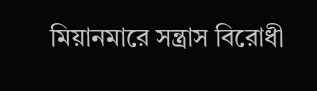মিয়ানমারে সন্ত্রাস বিরোধী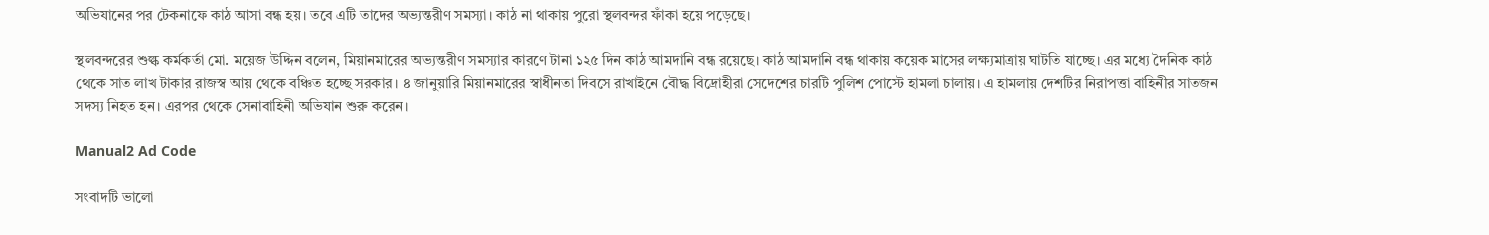অভিযানের পর টেকনাফে কাঠ আসা বন্ধ হয়। তবে এটি তাদের অভ্যন্তরীণ সমস্যা। কাঠ না থাকায় পুরো স্থলবন্দর ফাঁকা হয়ে পড়েছে।

স্থলবন্দরের শুল্ক কর্মকর্তা মো. ময়েজ উদ্দিন বলেন, মিয়ানমারের অভ্যন্তরীণ সমস্যার কারণে টানা ১২৫ দিন কাঠ আমদানি বন্ধ রয়েছে। কাঠ আমদানি বন্ধ থাকায় কয়েক মাসের লক্ষ্যমাত্রায় ঘাটতি যাচ্ছে। এর মধ্যে দৈনিক কাঠ থেকে সাত লাখ টাকার রাজস্ব আয় থেকে বঞ্চিত হচ্ছে সরকার। ৪ জানুয়ারি মিয়ানমারের স্বাধীনতা দিবসে রাখাইনে বৌদ্ধ বিদ্রোহীরা সেদেশের চারটি পুলিশ পোস্টে হামলা চালায়। এ হামলায় দেশটির নিরাপত্তা বাহিনীর সাতজন সদস্য নিহত হন। এরপর থেকে সেনাবাহিনী অভিযান শুরু করেন।

Manual2 Ad Code

সংবাদটি ভালো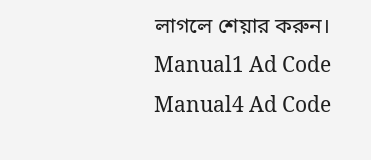লাগলে শেয়ার করুন।
Manual1 Ad Code
Manual4 Ad Code